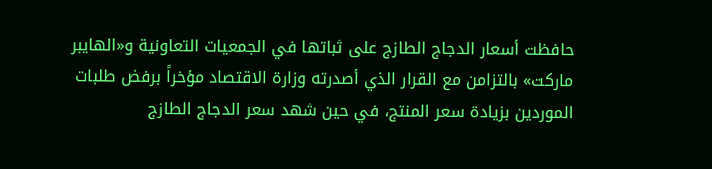حافظت أسعار الدجاج الطازج على ثباتها في الجمعيات التعاونية و«الهايبر ماركت» بالتزامن مع القرار الذي أصدرته وزارة الاقتصاد مؤخراً برفض طلبات الموردين بزيادة سعر المنتج، في حين شهد سعر الدجاج الطازج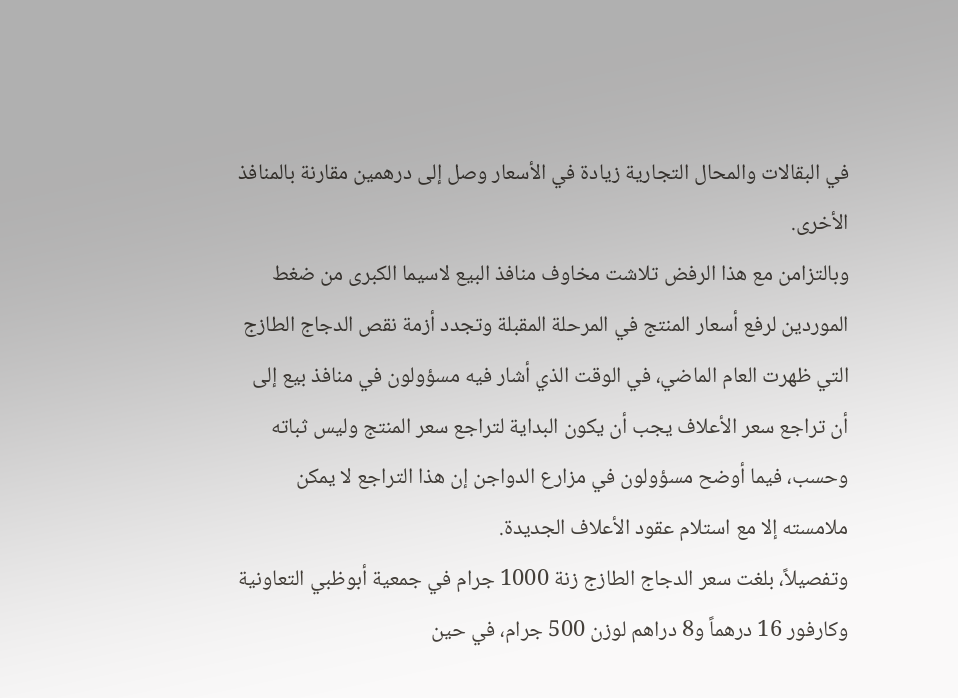في البقالات والمحال التجارية زيادة في الأسعار وصل إلى درهمين مقارنة بالمنافذ الأخرى.
وبالتزامن مع هذا الرفض تلاشت مخاوف منافذ البيع لاسيما الكبرى من ضغط الموردين لرفع أسعار المنتج في المرحلة المقبلة وتجدد أزمة نقص الدجاج الطازج التي ظهرت العام الماضي، في الوقت الذي أشار فيه مسؤولون في منافذ بيع إلى أن تراجع سعر الأعلاف يجب أن يكون البداية لتراجع سعر المنتج وليس ثباته وحسب، فيما أوضح مسؤولون في مزارع الدواجن إن هذا التراجع لا يمكن ملامسته إلا مع استلام عقود الأعلاف الجديدة.
وتفصيلاً، بلغت سعر الدجاج الطازج زنة 1000 جرام في جمعية أبوظبي التعاونية وكارفور 16 درهماً و8 دراهم لوزن 500 جرام، في حين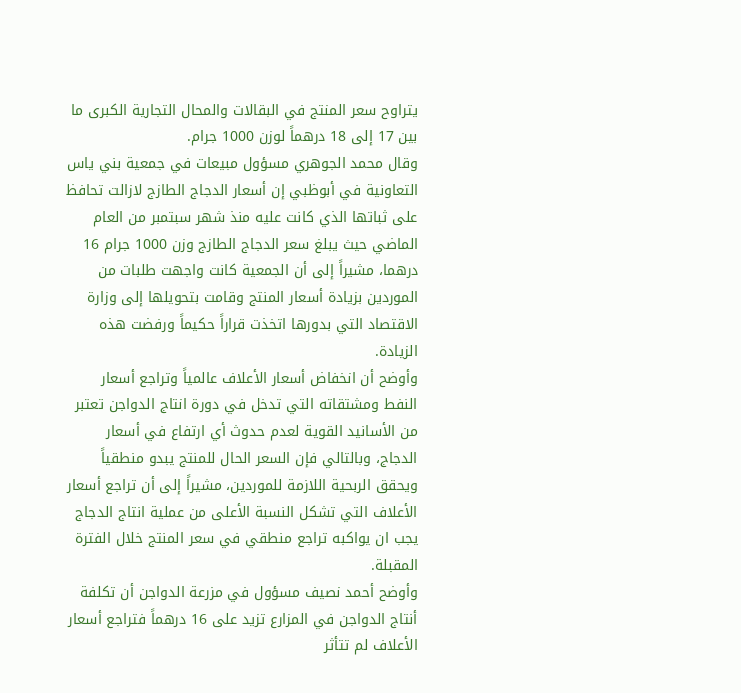يتراوح سعر المنتج في البقالات والمحال التجارية الكبرى ما بين 17 إلى 18 درهماً لوزن 1000 جرام.
وقال محمد الجوهري مسؤول مبيعات في جمعية بني ياس التعاونية في أبوظبي إن أسعار الدجاج الطازج لازالت تحافظ على ثباتها الذي كانت عليه منذ شهر سبتمبر من العام الماضي حيث يبلغ سعر الدجاج الطازج وزن 1000 جرام 16 درهما، مشيراً إلى أن الجمعية كانت واجهت طلبات من الموردين بزيادة أسعار المنتج وقامت بتحويلها إلى وزارة الاقتصاد التي بدورها اتخذت قراراً حكيماً ورفضت هذه الزيادة.
وأوضح أن انخفاض أسعار الأعلاف عالمياً وتراجع أسعار النفط ومشتقاته التي تدخل في دورة انتاج الدواجن تعتبر من الأسانيد القوية لعدم حدوث أي ارتفاع في أسعار الدجاج، وبالتالي فإن السعر الحال للمنتج يبدو منطقياً ويحقق الربحية اللازمة للموردين، مشيراً إلى أن تراجع أسعار الأعلاف التي تشكل النسبة الأعلى من عملية انتاج الدجاج يجب ان يواكبه تراجع منطقي في سعر المنتج خلال الفترة المقبلة.
وأوضح أحمد نصيف مسؤول في مزرعة الدواجن أن تكلفة أنتاج الدواجن في المزارع تزيد على 16 درهماً فتراجع أسعار الأعلاف لم تتأثر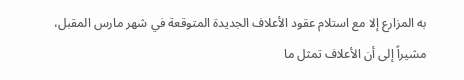به المزارع إلا مع استلام عقود الأعلاف الجديدة المتوقعة في شهر مارس المقبل، مشيراً إلى أن الأعلاف تمثل ما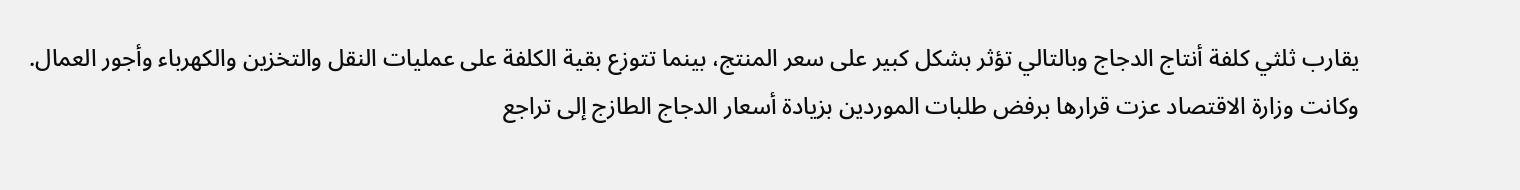يقارب ثلثي كلفة أنتاج الدجاج وبالتالي تؤثر بشكل كبير على سعر المنتج، بينما تتوزع بقية الكلفة على عمليات النقل والتخزين والكهرباء وأجور العمال.
وكانت وزارة الاقتصاد عزت قرارها برفض طلبات الموردين بزيادة أسعار الدجاج الطازج إلى تراجع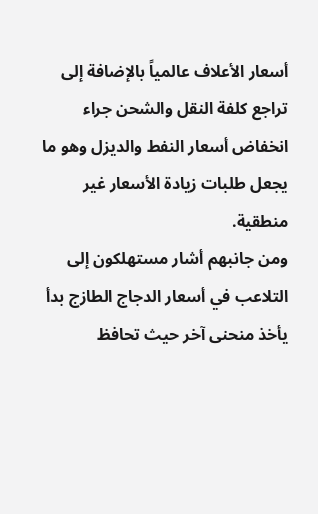أسعار الأعلاف عالمياً بالإضافة إلى تراجع كلفة النقل والشحن جراء انخفاض أسعار النفط والديزل وهو ما يجعل طلبات زيادة الأسعار غير منطقية.
ومن جانبهم أشار مستهلكون إلى التلاعب في أسعار الدجاج الطازج بدأ يأخذ منحنى آخر حيث تحافظ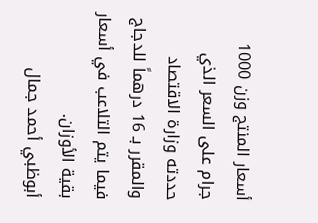أسعار المنتج وزن 1000 جرام على السعر الذي حددته وزارة الاقتصاد والمقرر بـ 16 درهماً للدجاج فيما يتم التلاعب في أسعار بقية الأوزان.
أبوظبي أحمد جمال